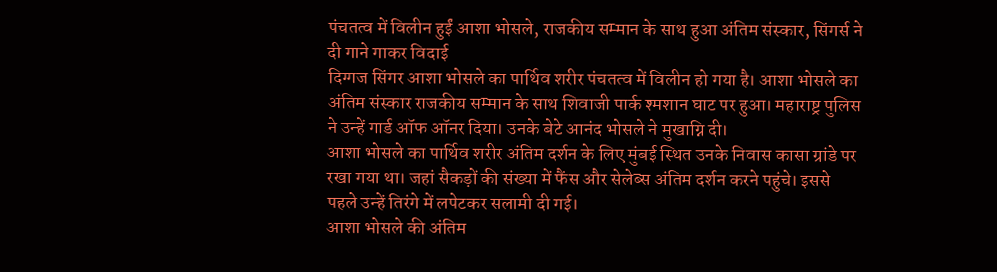पंचतत्व में विलीन हुईं आशा भोसले, राजकीय सम्मान के साथ हुआ अंतिम संस्कार, सिंगर्स ने दी गाने गाकर विदाई
दिग्गज सिंगर आशा भोसले का पार्थिव शरीर पंचतत्व में विलीन हो गया है। आशा भोसले का अंतिम संस्कार राजकीय सम्मान के साथ शिवाजी पार्क श्मशान घाट पर हुआ। महाराष्ट्र पुलिस ने उन्हें गार्ड ऑफ ऑनर दिया। उनके बेटे आनंद भोसले ने मुखाग्नि दी।
आशा भोसले का पार्थिव शरीर अंतिम दर्शन के लिए मुंबई स्थित उनके निवास कासा ग्रांडे पर रखा गया था। जहां सैकड़ों की संख्या में फैंस और सेलेब्स अंतिम दर्शन करने पहुंचे। इससे पहले उन्हें तिरंगे में लपेटकर सलामी दी गई।
आशा भोसले की अंतिम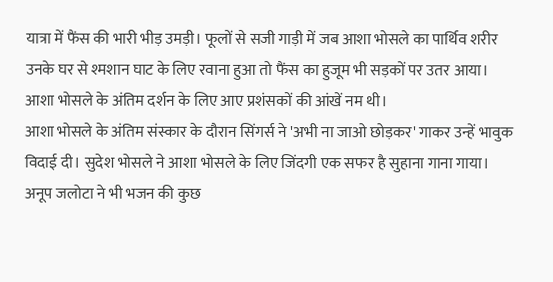यात्रा में फैंस की भारी भीड़ उमड़ी। फूलों से सजी गाड़ी में जब आशा भोसले का पार्थिव शरीर उनके घर से श्मशान घाट के लिए रवाना हुआ तो फैंस का हुजूम भी सड़कों पर उतर आया। आशा भोसले के अंतिम दर्शन के लिए आए प्रशंसकों की आंखें नम थी।
आशा भोसले के अंतिम संस्कार के दौरान सिंगर्स ने 'अभी ना जाओ छोड़कर' गाकर उन्हें भावुक विदाई दी। सुदेश भोसले ने आशा भोसले के लिए जिंदगी एक सफर है सुहाना गाना गाया। अनूप जलोटा ने भी भजन की कुछ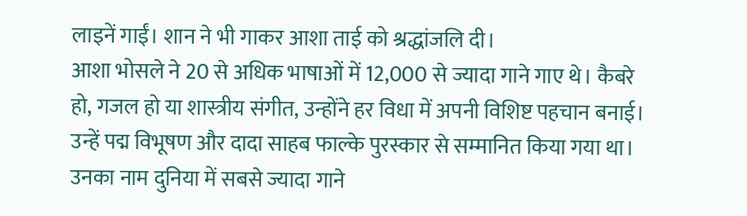लाइनें गाईं। शान ने भी गाकर आशा ताई को श्रद्धांजलि दी।
आशा भोसले ने 20 से अधिक भाषाओं में 12,000 से ज्यादा गाने गाए थे। कैबरे हो, गजल हो या शास्त्रीय संगीत, उन्होंने हर विधा में अपनी विशिष्ट पहचान बनाई। उन्हें पद्म विभूषण और दादा साहब फाल्के पुरस्कार से सम्मानित किया गया था। उनका नाम दुनिया में सबसे ज्यादा गाने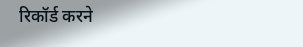रिकॉर्ड करने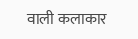वाली कलाकार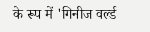के रूप में 'गिनीज वर्ल्ड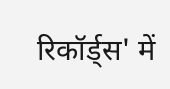रिकॉर्ड्स' में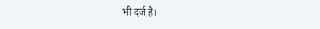भी दर्ज है।